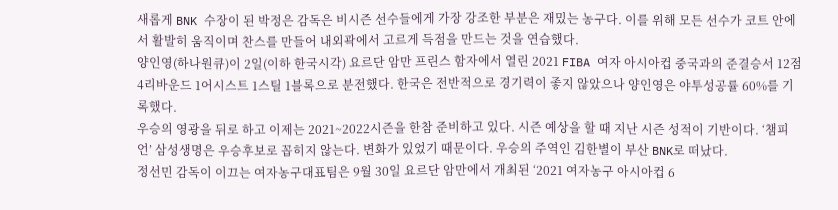새롭게 BNK 수장이 된 박정은 감독은 비시즌 선수들에게 가장 강조한 부분은 재밌는 농구다. 이를 위해 모든 선수가 코트 안에서 활발히 움직이며 찬스를 만들어 내외곽에서 고르게 득점을 만드는 것을 연습했다.
양인영(하나원큐)이 2일(이하 한국시각) 요르단 암만 프린스 함자에서 열린 2021 FIBA 여자 아시아컵 중국과의 준결승서 12점 4리바운드 1어시스트 1스틸 1블록으로 분전했다. 한국은 전반적으로 경기력이 좋지 않았으나 양인영은 야투성공률 60%를 기록했다.
우승의 영광을 뒤로 하고 이제는 2021~2022시즌을 한참 준비하고 있다. 시즌 예상을 할 때 지난 시즌 성적이 기반이다. ‘챔피언’ 삼성생명은 우승후보로 꼽히지 않는다. 변화가 있었기 때문이다. 우승의 주역인 김한별이 부산 BNK로 떠났다.
정선민 감독이 이끄는 여자농구대표팀은 9월 30일 요르단 암만에서 개최된 ‘2021 여자농구 아시아컵 6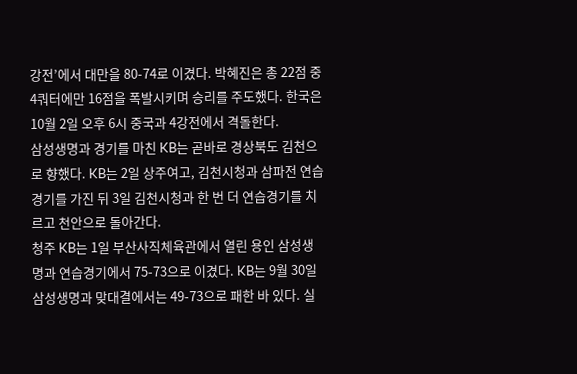강전’에서 대만을 80-74로 이겼다. 박혜진은 총 22점 중 4쿼터에만 16점을 폭발시키며 승리를 주도했다. 한국은 10월 2일 오후 6시 중국과 4강전에서 격돌한다.
삼성생명과 경기를 마친 KB는 곧바로 경상북도 김천으로 향했다. KB는 2일 상주여고, 김천시청과 삼파전 연습경기를 가진 뒤 3일 김천시청과 한 번 더 연습경기를 치르고 천안으로 돌아간다.
청주 KB는 1일 부산사직체육관에서 열린 용인 삼성생명과 연습경기에서 75-73으로 이겼다. KB는 9월 30일 삼성생명과 맞대결에서는 49-73으로 패한 바 있다. 실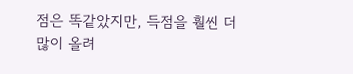점은 똑같았지만, 득점을 훨씬 더 많이 올려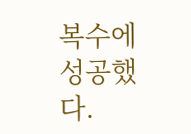복수에 성공했다.